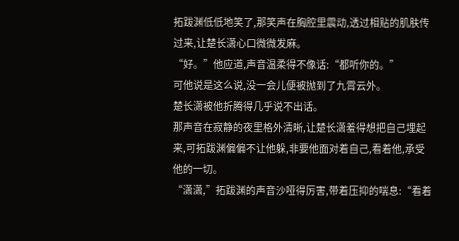拓跋渊低低地笑了,那笑声在胸腔里震动,透过相贴的肌肤传过来,让楚长潇心口微微发麻。
“好。”他应道,声音温柔得不像话:“都听你的。”
可他说是这么说,没一会儿便被抛到了九霄云外。
楚长潇被他折腾得几乎说不出话。
那声音在寂静的夜里格外清晰,让楚长潇羞得想把自己埋起来,可拓跋渊偏偏不让他躲,非要他面对着自己,看着他,承受他的一切。
“潇潇,”拓跋渊的声音沙哑得厉害,带着压抑的喘息:“看着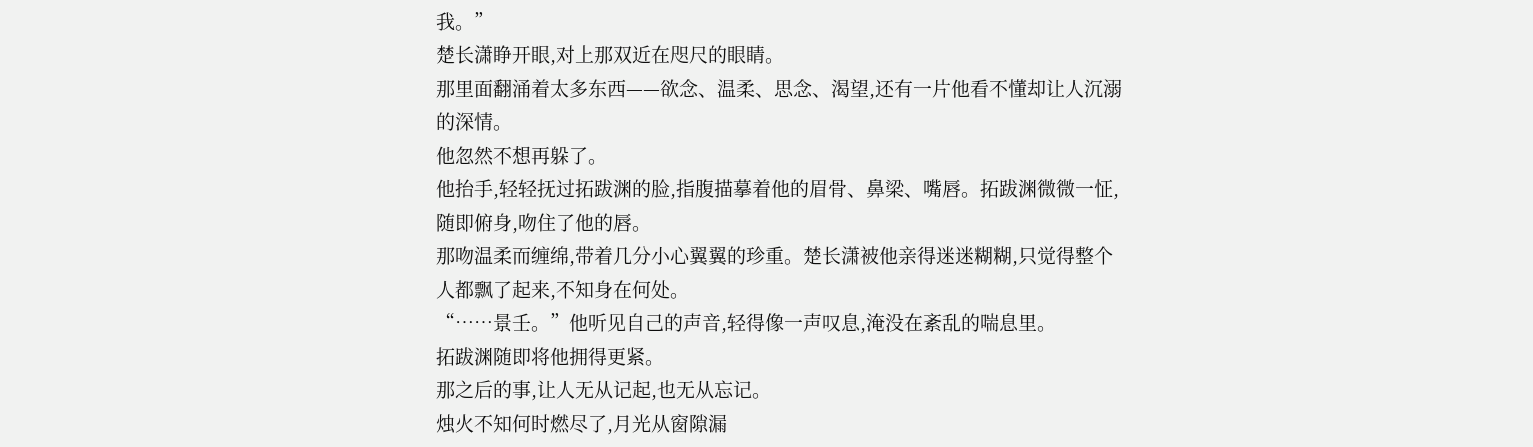我。”
楚长潇睁开眼,对上那双近在咫尺的眼睛。
那里面翻涌着太多东西——欲念、温柔、思念、渴望,还有一片他看不懂却让人沉溺的深情。
他忽然不想再躲了。
他抬手,轻轻抚过拓跋渊的脸,指腹描摹着他的眉骨、鼻梁、嘴唇。拓跋渊微微一怔,随即俯身,吻住了他的唇。
那吻温柔而缠绵,带着几分小心翼翼的珍重。楚长潇被他亲得迷迷糊糊,只觉得整个人都飘了起来,不知身在何处。
“……景壬。”他听见自己的声音,轻得像一声叹息,淹没在紊乱的喘息里。
拓跋渊随即将他拥得更紧。
那之后的事,让人无从记起,也无从忘记。
烛火不知何时燃尽了,月光从窗隙漏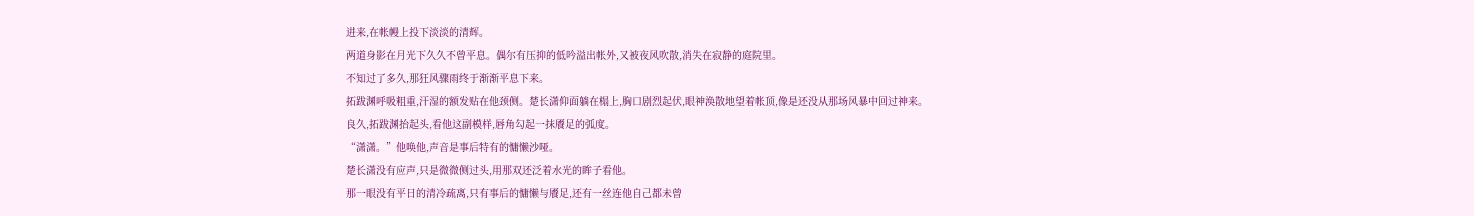进来,在帐幔上投下淡淡的清辉。
两道身影在月光下久久不曾平息。偶尔有压抑的低吟溢出帐外,又被夜风吹散,消失在寂静的庭院里。
不知过了多久,那狂风骤雨终于渐渐平息下来。
拓跋渊呼吸粗重,汗湿的额发贴在他颈侧。楚长潇仰面躺在榻上,胸口剧烈起伏,眼神涣散地望着帐顶,像是还没从那场风暴中回过神来。
良久,拓跋渊抬起头,看他这副模样,唇角勾起一抹餍足的弧度。
“潇潇。”他唤他,声音是事后特有的慵懒沙哑。
楚长潇没有应声,只是微微侧过头,用那双还泛着水光的眸子看他。
那一眼没有平日的清冷疏离,只有事后的慵懒与餍足,还有一丝连他自己都未曾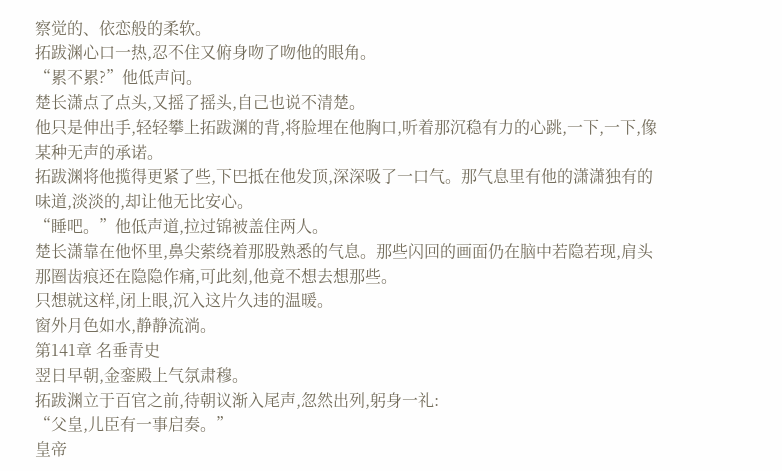察觉的、依恋般的柔软。
拓跋渊心口一热,忍不住又俯身吻了吻他的眼角。
“累不累?”他低声问。
楚长潇点了点头,又摇了摇头,自己也说不清楚。
他只是伸出手,轻轻攀上拓跋渊的背,将脸埋在他胸口,听着那沉稳有力的心跳,一下,一下,像某种无声的承诺。
拓跋渊将他揽得更紧了些,下巴抵在他发顶,深深吸了一口气。那气息里有他的潇潇独有的味道,淡淡的,却让他无比安心。
“睡吧。”他低声道,拉过锦被盖住两人。
楚长潇靠在他怀里,鼻尖萦绕着那股熟悉的气息。那些闪回的画面仍在脑中若隐若现,肩头那圈齿痕还在隐隐作痛,可此刻,他竟不想去想那些。
只想就这样,闭上眼,沉入这片久违的温暖。
窗外月色如水,静静流淌。
第141章 名垂青史
翌日早朝,金銮殿上气氛肃穆。
拓跋渊立于百官之前,待朝议渐入尾声,忽然出列,躬身一礼:
“父皇,儿臣有一事启奏。”
皇帝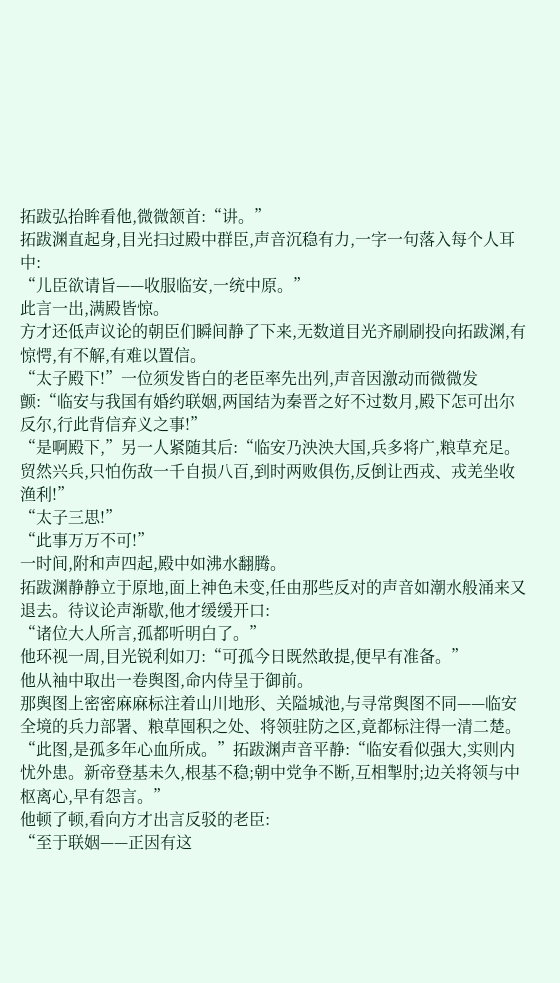拓跋弘抬眸看他,微微颔首:“讲。”
拓跋渊直起身,目光扫过殿中群臣,声音沉稳有力,一字一句落入每个人耳中:
“儿臣欲请旨——收服临安,一统中原。”
此言一出,满殿皆惊。
方才还低声议论的朝臣们瞬间静了下来,无数道目光齐刷刷投向拓跋渊,有惊愕,有不解,有难以置信。
“太子殿下!”一位须发皆白的老臣率先出列,声音因激动而微微发颤:“临安与我国有婚约联姻,两国结为秦晋之好不过数月,殿下怎可出尔反尔,行此背信弃义之事!”
“是啊殿下,”另一人紧随其后:“临安乃泱泱大国,兵多将广,粮草充足。贸然兴兵,只怕伤敌一千自损八百,到时两败俱伤,反倒让西戎、戎羌坐收渔利!”
“太子三思!”
“此事万万不可!”
一时间,附和声四起,殿中如沸水翻腾。
拓跋渊静静立于原地,面上神色未变,任由那些反对的声音如潮水般涌来又退去。待议论声渐歇,他才缓缓开口:
“诸位大人所言,孤都听明白了。”
他环视一周,目光锐利如刀:“可孤今日既然敢提,便早有准备。”
他从袖中取出一卷舆图,命内侍呈于御前。
那舆图上密密麻麻标注着山川地形、关隘城池,与寻常舆图不同——临安全境的兵力部署、粮草囤积之处、将领驻防之区,竟都标注得一清二楚。
“此图,是孤多年心血所成。”拓跋渊声音平静:“临安看似强大,实则内忧外患。新帝登基未久,根基不稳;朝中党争不断,互相掣肘;边关将领与中枢离心,早有怨言。”
他顿了顿,看向方才出言反驳的老臣:
“至于联姻——正因有这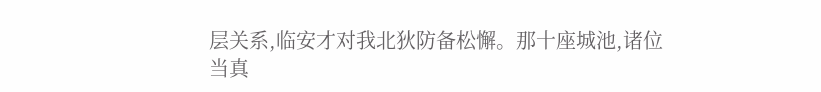层关系,临安才对我北狄防备松懈。那十座城池,诸位当真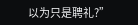以为只是聘礼?”